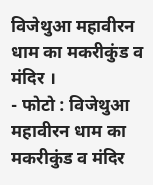विजेथुआ महावीरन धाम का मकरीकुंड व मंदिर ।
- फोटो : विजेथुआ महावीरन धाम का मकरीकुंड व मंदिर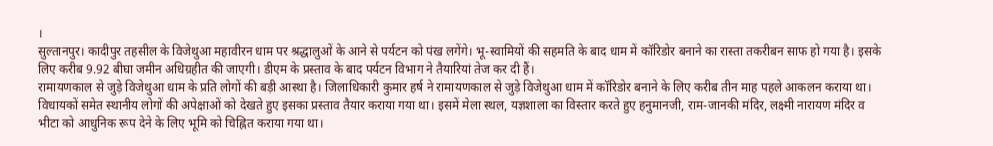।
सुल्तानपुर। कादीपुर तहसील के विजेथुआ महावीरन धाम पर श्रद्धालुओं के आने से पर्यटन को पंख लगेंगे। भू-स्वामियों की सहमति के बाद धाम में कॉरिडोर बनाने का रास्ता तकरीबन साफ हो गया है। इसके लिए करीब 9.92 बीघा जमीन अधिग्रहीत की जाएगी। डीएम के प्रस्ताव के बाद पर्यटन विभाग ने तैयारियां तेज कर दी हैं।
रामायणकाल से जुड़े विजेथुआ धाम के प्रति लोगों की बड़ी आस्था है। जिलाधिकारी कुमार हर्ष ने रामायणकाल से जुड़े विजेथुआ धाम में कॉरिडोर बनाने के लिए करीब तीन माह पहले आकलन कराया था। विधायकों समेत स्थानीय लोगों की अपेक्षाओं को देखते हुए इसका प्रस्ताव तैयार कराया गया था। इसमें मेला स्थल, यज्ञशाला का विस्तार करते हुए हनुमानजी, राम-जानकी मंदिर, लक्ष्मी नारायण मंदिर व भीटा को आधुनिक रूप देने के लिए भूमि को चिह्नित कराया गया था।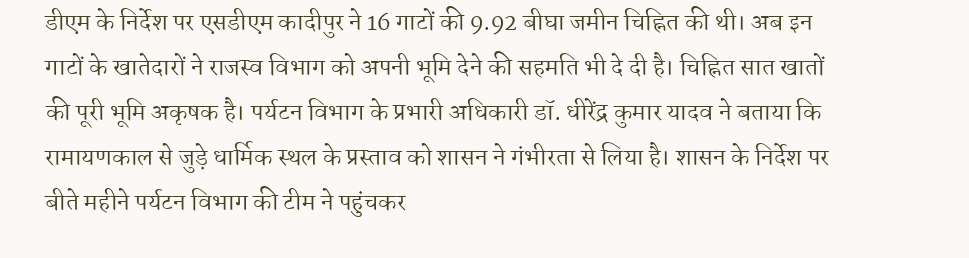डीएम के निर्देश पर एसडीएम कादीपुर ने 16 गाटों की 9.92 बीघा जमीन चिह्नित की थी। अब इन गाटों के खातेदारों ने राजस्व विभाग को अपनी भूमि देने की सहमति भी दे दी है। चिह्नित सात खातों की पूरी भूमि अकृषक है। पर्यटन विभाग के प्रभारी अधिकारी डॉ. धीरेंद्र कुमार यादव ने बताया कि रामायणकाल से जुड़े धार्मिक स्थल के प्रस्ताव को शासन ने गंभीरता से लिया है। शासन के निर्देश पर बीते महीने पर्यटन विभाग की टीम ने पहुंचकर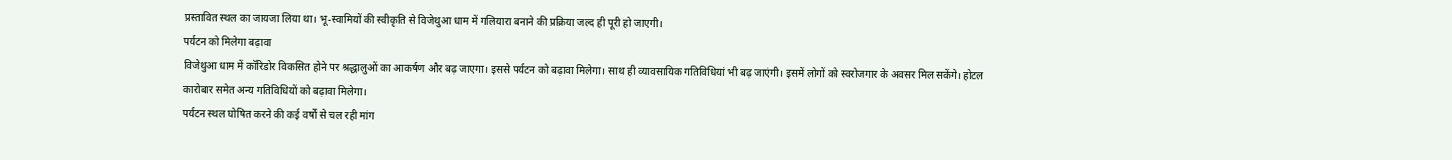प्रस्तावित स्थल का जायजा लिया था। भू-स्वामियों की स्वीकृति से विजेथुआ धाम में गलियारा बनाने की प्रक्रिया जल्द ही पूरी हो जाएगी।
पर्यटन को मिलेगा बढ़ावा
विजेथुआ धाम में कॉरिडोर विकसित होने पर श्रद्धालुओं का आकर्षण और बढ़ जाएगा। इससे पर्यटन को बढ़ावा मिलेगा। साथ ही व्यावसायिक गतिविधियां भी बढ़ जाएंगी। इसमें लोगों को स्वरोजगार के अवसर मिल सकेंगे। होटल कारोबार समेत अन्य गतिविधियों को बढ़ावा मिलेगा।
पर्यटन स्थल घोषित करने की कई वर्षों से चल रही मांग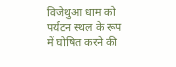विजेथुआ धाम को पर्यटन स्थल के रूप में घोषित करने की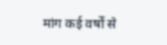मांग कई वर्षों से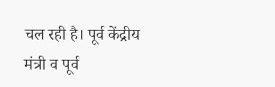चल रही है। पूर्व केंद्रीय मंत्री व पूर्व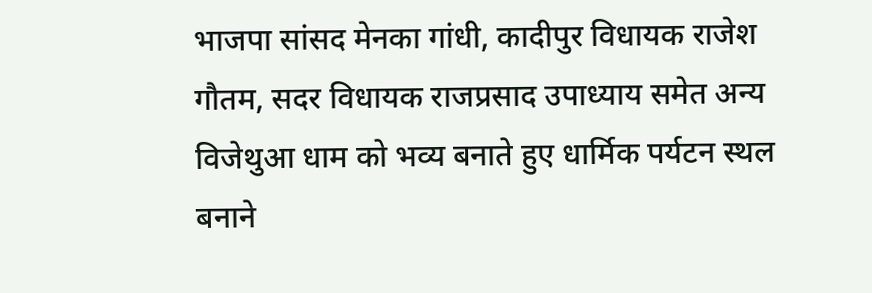भाजपा सांसद मेनका गांधी, कादीपुर विधायक राजेश गौतम, सदर विधायक राजप्रसाद उपाध्याय समेत अन्य विजेथुआ धाम को भव्य बनाते हुए धार्मिक पर्यटन स्थल बनाने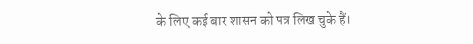के लिए कई बार शासन को पत्र लिख चुके हैं।